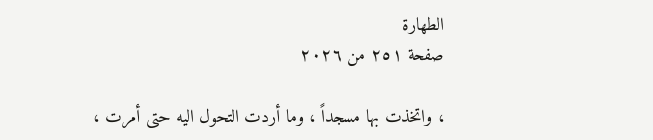الطهارة
صفحة ٢٥١ من ٢٠٢٦

، واتخذت بها مسجداً ، وما أردت التحول اليه حتى أمرت ،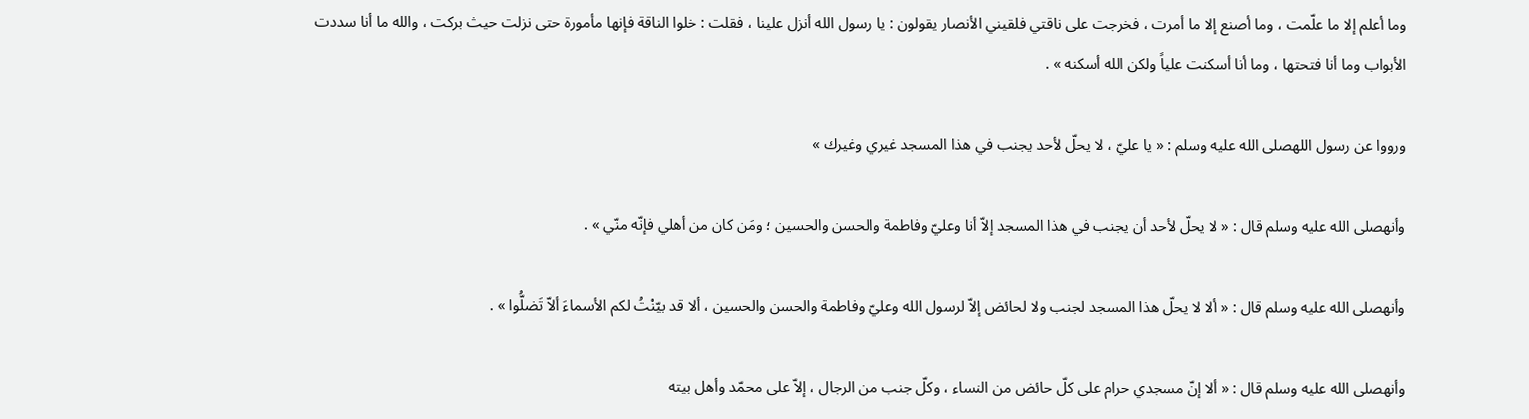وما أعلم إلا ما علّمت ، وما أصنع إلا ما أمرت ، فخرجت على ناقتي فلقيني الأنصار يقولون : يا رسول الله أنزل علينا ، فقلت : خلوا الناقة فإنها مأمورة حتى نزلت حيث بركت ، والله ما أنا سددت الأبواب وما أنا فتحتها ، وما أنا أسكنت علياً ولكن الله أسكنه » .

ورووا عن رسول اللهصلى الله عليه وسلم : « يا عليّ ، لا يحلّ لأحد يجنب في هذا المسجد غيري وغيرك »

وأنهصلى الله عليه وسلم قال : « لا يحلّ لأحد أن يجنب في هذا المسجد إلاّ أنا وعليّ وفاطمة والحسن والحسين ؛ ومَن كان من أهلي فإنّه منّي » .

وأنهصلى الله عليه وسلم قال : « ألا لا يحلّ هذا المسجد لجنب ولا لحائض إلاّ لرسول الله وعليّ وفاطمة والحسن والحسين ، ألا قد بيّنْتُ لكم الأسماءَ ألاّ تَضلُّوا » .

وأنهصلى الله عليه وسلم قال : « ألا إنّ مسجدي حرام على كلّ حائض من النساء ، وكلّ جنب من الرجال ، إلاّ على محمّد وأهل بيته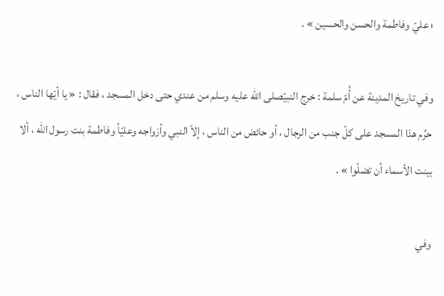؛ عليّ وفاطمة والحسن والحسين » .

وفي تاريخ المدينة عن أُمّ سلمة : خرج النبيّصلى الله عليه وسلم من عندي حتى دخل المسجد ، فقال : « يا أيّها الناس ، حرُم هذا المسجد على كلّ جنب من الرجال ، أو حائض من الناس ، إلاّ النبي وأزواجه وعليّاً وفاطمة بنت رسول الله ، ألا بينت الأسماء أن تضلّوا » .

وفي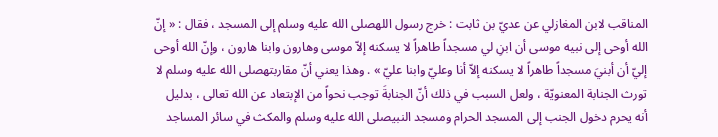المناقب لابن المغازلي عن عديّ بن ثابت : خرج رسول اللهصلى الله عليه وسلم إلى المسجد ، فقال : « إنّ الله أوحى إلى نبيه موسى أن ابنِ لي مسجداً طاهراً لا يسكنه إلاّ موسى وهارون وابنا هارون ، وإنّ الله أوحى إليّ أن أبنيَ مسجداً طاهراً لا يسكنه إلاّ أنا وعليّ وابنا عليّ » . وهذا يعني أنّ مقاربتهصلى الله عليه وسلم لا تورث الجنابة المعنويّة ، ولعل السبب في ذلك أنّ الجنابةَ توجب نحواً من الإبتعاد عن الله تعالى ، بدليل أنه يحرم دخول الجنب إلى المسجد الحرام ومسجد النبيصلى الله عليه وسلم والمكث في سائر المساجد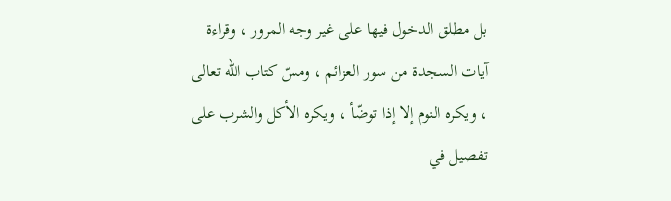بل مطلق الدخول فيها على غير وجه المرور ، وقراءة آيات السجدة من سور العزائم ، ومسّ كتاب الله تعالى ، ويكره النوم إلا إذا توضّأ ، ويكره الأكل والشرب على تفصيل في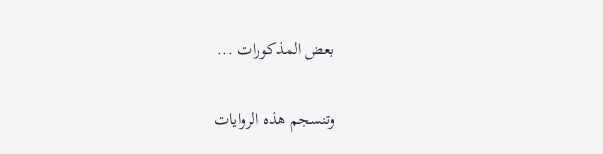بعض المذكورات ...

وتنسجم هذه الروايات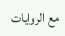مع الروايات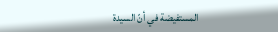المستفيضة في أنّ السيدة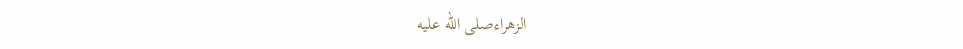الزهراءصلى الله عليه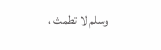وسلم لا تطمث ،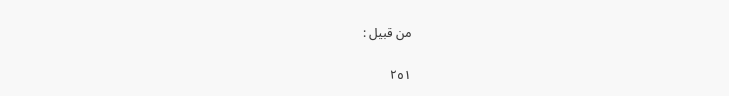من قبيل :

٢٥١